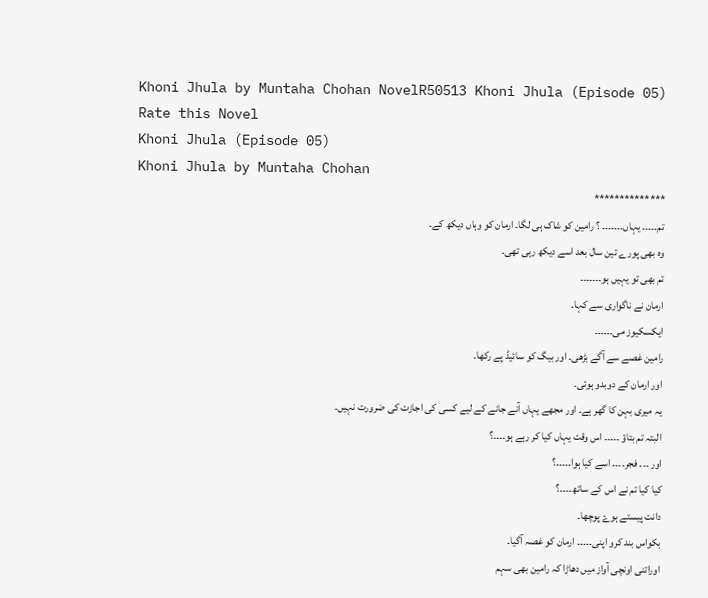Khoni Jhula by Muntaha Chohan NovelR50513 Khoni Jhula (Episode 05)
Rate this Novel
Khoni Jhula (Episode 05)
Khoni Jhula by Muntaha Chohan
**************
تم۔۔۔۔۔ یہاں۔۔۔۔۔۔۔ ؟ رامین کو شاک ہی لگا۔ ارمان کو وہاں دیکھ کے۔
وہ بھی پورے تین سال بعد اسے دیکھ رہی تھی۔
تم بھی تو یہیں ہو۔۔۔۔۔۔۔
ارمان نے ناگواری سے کہا۔
ایکسکیوز می۔۔۔۔۔۔
رامین غصے سے آگے بڑھی۔ اور بیگ کو سائیڈ پے رکھا۔
اور ارمان کے دوبدو ہوئی۔
یہ میری بہن کا گھر ہے۔ اور مجھے یہاں آنے جانے کے لیے کسی کی اجازت کی ضرورت نہیں۔
البتہ تم بتاؤ ۔۔۔۔۔ اس وقت یہاں کیا کر رہے ہو۔۔۔۔؟
اور ۔۔۔ فجر۔۔۔۔ اسے کیا ہوا۔۔۔۔۔؟
کیا کیا تم نے اس کے ساتھ۔۔۔۔؟
دانت پیستے ہوۓ پوچھا۔
بکواس بند کرو اپنی۔۔۔۔۔ ارمان کو غصہ آگیا۔
اوراتنی اونچی آواز میں دھاڑا کہ رامین بھی سہم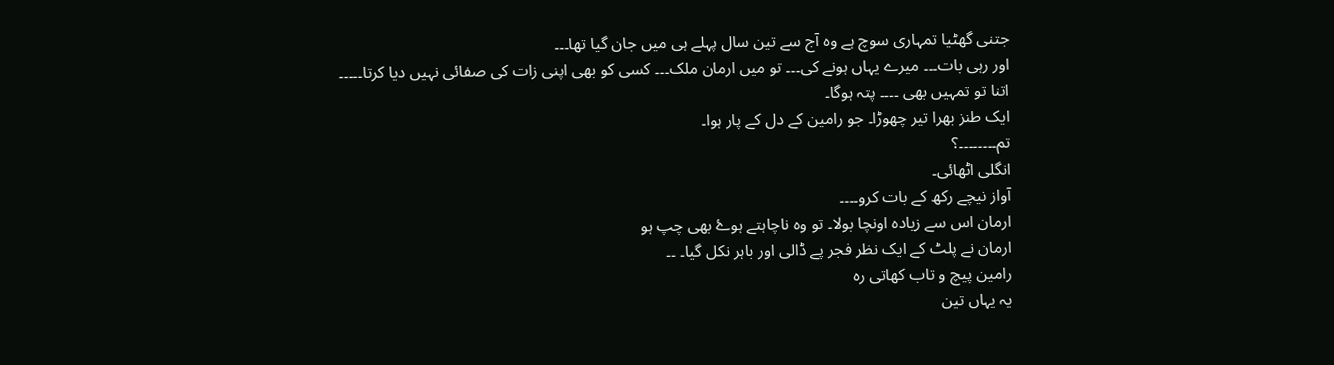جتنی گھٹیا تمہاری سوچ ہے وہ آج سے تین سال پہلے ہی میں جان گیا تھا۔۔۔
اور رہی بات۔۔۔ میرے یہاں ہونے کی۔۔۔ تو میں ارمان ملک۔۔۔ کسی کو بھی اپنی زات کی صفائی نہیں دیا کرتا۔۔۔۔۔
اتنا تو تمہیں بھی ۔۔۔۔ پتہ ہوگا۔
ایک طنز بھرا تیر چھوڑا۔ جو رامین کے دل کے پار ہوا۔
تم۔۔۔۔۔۔۔۔؟
انگلی اٹھائی۔
آواز نیچے رکھ کے بات کرو۔۔۔۔
ارمان اس سے زیادہ اونچا بولا۔ تو وہ ناچاہتے ہوۓ بھی چپ ہو
ارمان نے پلٹ کے ایک نظر فجر پے ڈالی اور باہر نکل گیا۔ ۔۔
رامین پیچ و تاب کھاتی رہ
یہ یہاں تین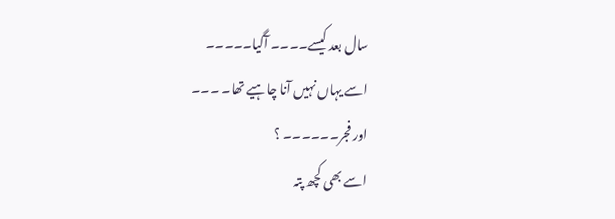سال بعد کیسے۔۔۔۔ آگیا۔۔۔۔۔
اسے یہاں نہیں آنا چاہیے تھا۔ ۔۔۔
اور فجر۔۔۔۔۔۔ ؟
اسے بھی کچھ پتہ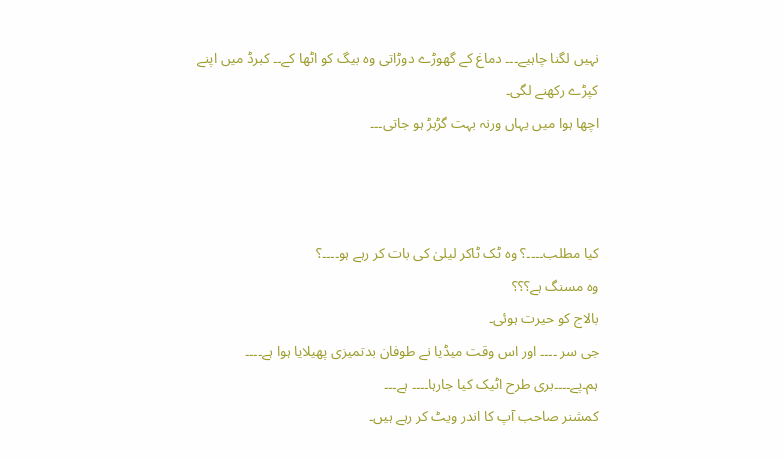نہیں لگنا چاہیے۔۔۔ دماغ کے گھوڑے دوڑاتی وہ بیگ کو اٹھا کے۔۔ کبرڈ میں اپنے کپڑے رکھنے لگی۔
اچھا ہوا میں یہاں ورنہ بہت گڑبڑ ہو جاتی۔۔۔



کیا مطلب۔۔۔۔؟ وہ ٹک ٹاکر لیلیٰ کی بات کر رہے ہو۔۔۔۔؟
وہ مسنگ ہے؟؟؟
بالاج کو حیرت ہوئی۔
جی سر ۔۔۔۔ اور اس وقت میڈیا نے طوفان بدتمیزی پھیلایا ہوا ہے۔۔۔۔
ہم۔پے۔۔۔۔بری طرح اٹیک کیا جارہا۔۔۔۔ ہے۔۔۔
کمشنر صاحب آپ کا اندر ویٹ کر رہے ہیں۔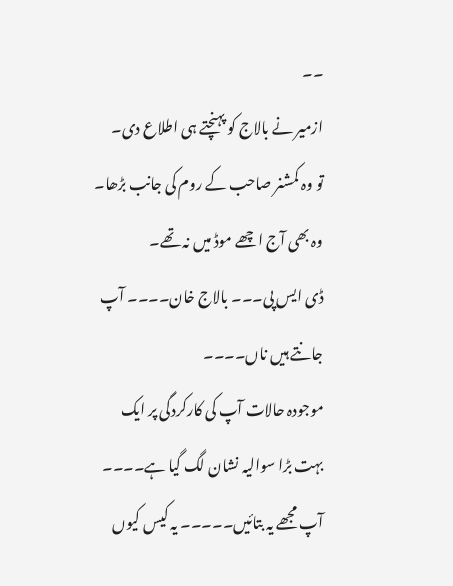۔۔
ازمیر نے بالاج کو پہنچتے ہی اطلاع دی۔
تو وہ کمشنر صاحب کے روم کی جانب بڑھا۔
وہ بھی آج اچھے موڈ میں نہ تھے۔
ڈی ایس پی۔۔۔ بالاج خان۔۔۔۔ آپ جانتے ہیں ناں۔۔۔۔
موجودہ حالات آپ کی کارکردگی پر ایک بہت بڑا سوالیہ نشان لگ گیا ہے۔۔۔۔
آپ مجھے یہ بتائیں۔۔۔۔۔ یہ کیس کیوں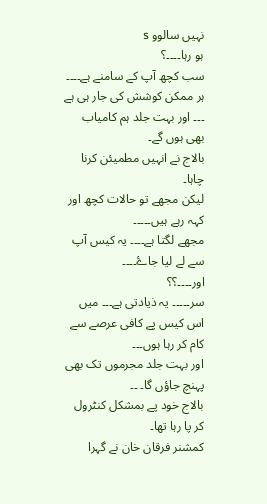نہیں سالوو s
ہو رہا۔۔۔۔؟
سب کچھ آپ کے سامنے ہے۔۔۔۔ ہر ممکن کوشش کی جار ہی ہے ۔۔۔ اور بہت جلد ہم کامیاب بھی ہوں گے۔
بالاج نے انہیں مطمیئن کرنا چاہا۔
لیکن مجھے تو حالات کچھ اور کہہ رہے ہیں۔۔۔۔۔
مجھے لگتا ہے۔۔۔۔ یہ کیس آپ سے لے لیا جاۓ۔۔۔۔
اور۔۔۔۔؟؟
سر۔۔۔۔۔ یہ ذیادتی ہے۔۔۔ میں اس کیس پے کافی عرصے سے کام کر رہا ہوں۔۔۔
اور بہت جلد مجرموں تک بھی پہنچ جاؤں گا۔ ۔۔
بالاج خود پے بمشکل کنٹرول کر پا رہا تھا۔
کمشنر فرقان خان نے گہرا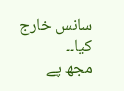سانس خارج کیا۔۔
مجھ پے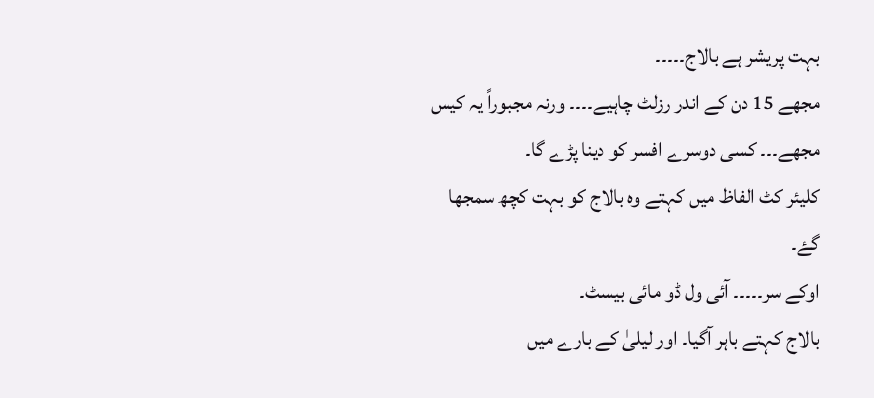بہت پریشر ہے بالاج۔۔۔۔۔
مجھے 15 دن کے اندر رزلٹ چاہیے۔۔۔۔ ورنہ مجبوراً یہ کیس مجھے۔۔۔ کسی دوسرے افسر کو دینا پڑے گا۔
کلیئر کٹ الفاظ میں کہتے وہ بالاج کو بہت کچھ سمجھا گۓ۔
اوکے سر۔۔۔۔۔ آئی ول ڈو مائی بیسٹ۔
بالاج کہتے باہر آگیا۔ اور لیلیٰ کے بارے میں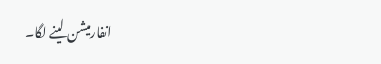انفارمیشن لینے لگا۔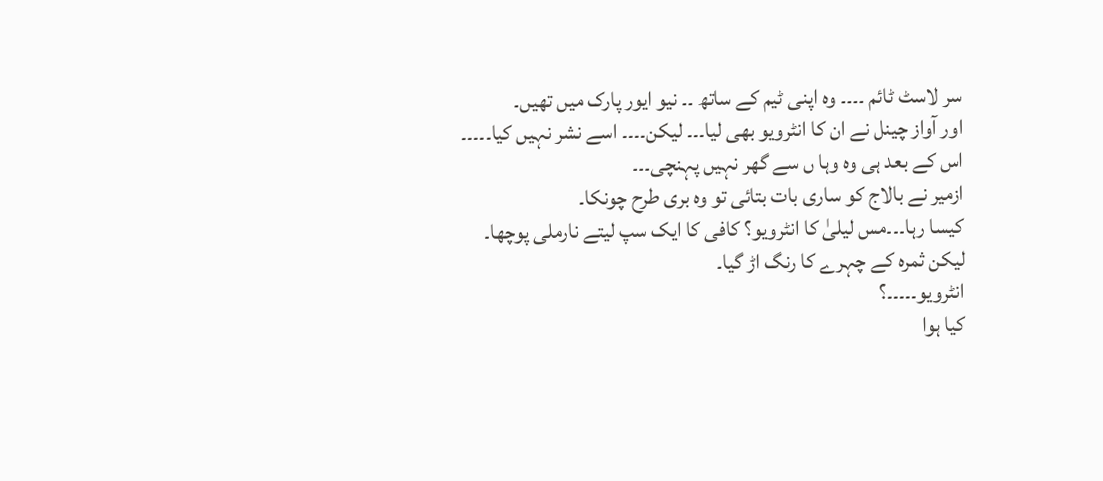سر لاسٹ ٹائم ۔۔۔۔ وہ اپنی ٹیم کے ساتھ ۔۔ نیو ایور پارک میں تھیں۔
اور آواز چینل نے ان کا انٹرویو بھی لیا۔۔۔ لیکن۔۔۔۔ اسے نشر نہیں کیا۔۔۔۔۔
اس کے بعد ہی وہ وہا ں سے گھر نہیں پہنچی۔۔۔
ازمیر نے بالاج کو ساری بات بتائی تو وہ بری طرح چونکا۔
کیسا رہا۔۔۔مس لیلیٰ کا انٹرویو؟ کافی کا ایک سپ لیتے نارملی پوچھا۔
لیکن ثمرہ کے چہرے کا رنگ اڑ گیا۔
انٹرویو۔۔۔۔۔؟
کیا ہوا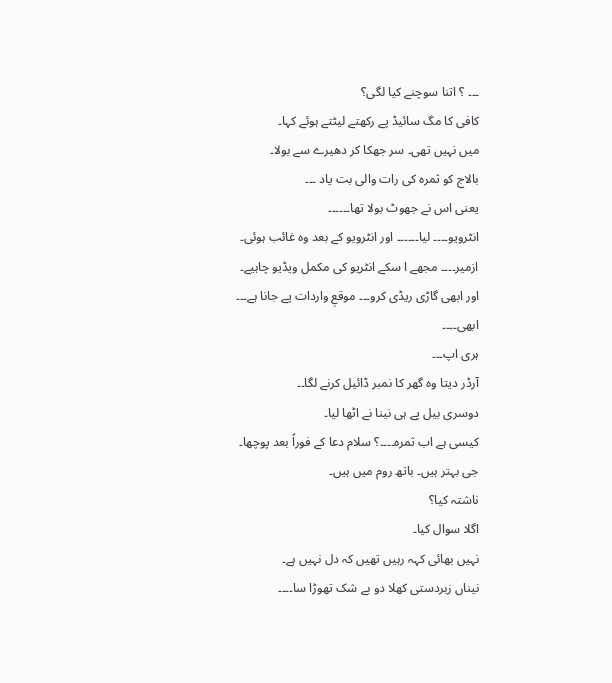۔۔۔ ؟ اتنا سوچنے کیا لگی؟
کافی کا مگ سائیڈ پے رکھتے لیٹتے ہوئے کہا۔
میں نہیں تھی۔ سر جھکا کر دھیرے سے بولا۔
بالاج کو ثمرہ کی رات والی بت یاد ۔۔۔
یعنی اس نے جھوٹ بولا تھا۔۔۔۔۔۔
انٹرویو۔۔۔۔ لیا۔۔۔۔۔۔ اور انٹرویو کے بعد وہ غائب ہوئی۔
ازمیر۔۔۔۔ مجھے ا سکے انٹریو کی مکمل ویڈیو چاہیے۔
اور ابھی گاڑی ریڈی کرو۔۔۔ موقعِ واردات پے جانا ہے۔۔۔ ابھی۔۔۔۔
ہری اپ۔۔۔
آرڈر دیتا وہ گھر کا نمبر ڈائیل کرنے لگا۔۔
دوسری بیل پے ہی نینا نے اٹھا لیا۔
کیسی ہے اب ثمرہ۔۔۔۔؟ سلام دعا کے فوراً بعد پوچھا۔
جی بہتر ہیں۔ باتھ روم میں ہیں۔
ناشتہ کیا؟
اگلا سوال کیا۔
نہیں بھائی کہہ رہیں تھیں کہ دل نہیں ہے۔
نیناں زبردستی کھلا دو بے شک تھوڑا سا۔۔۔۔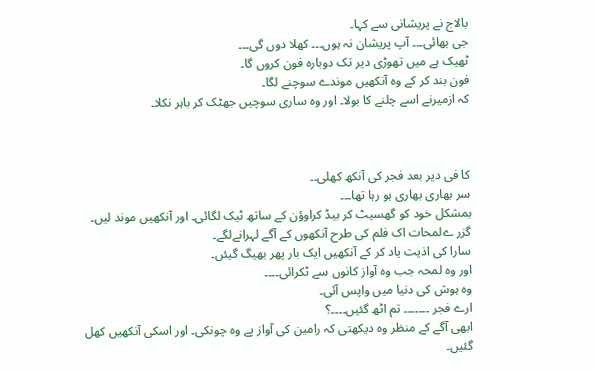بالاج نے پریشانی سے کہا۔
جی بھائی۔۔۔ آپ پریشان نہ ہوں۔۔۔ کھلا دوں گی۔۔۔
ٹھیک ہے میں تھوڑی دیر تک دوبارہ فون کروں گا۔
فون بند کر کے وہ آنکھیں موندے سوچنے لگا۔
کہ ازمیرنے اسے چلنے کا بولا۔ اور وہ ساری سوچیں جھٹک کر باہر نکلا۔



کا فی دیر بعد فجر کی آنکھ کھلی۔۔
سر بھاری بھاری ہو رہا تھا۔۔۔
بمشکل خود کو گھسیٹ کر بیڈ کراوؤن کے ساتھ ٹیک لگائی۔ اور آنکھیں موند لیں۔
گزر ےلمحات اک فلم کی طرح آنکھوں کے آگے لہرانےلگے۔
سارا کی اذیت یاد کر کے آنکھیں ایک بار پھر بھیگ گیئں۔
اور وہ لمحہ جب وہ آواز کانوں سے ٹکرائی۔۔۔۔
وہ ہوش کی دنیا میں واپس آئی۔
ارے فجر ۔۔۔۔۔۔۔ تم اٹھ گئیں۔۔۔۔؟
ابھی آگے کے منظر وہ دیکھتی کہ رامین کی آواز پے وہ چونکی۔ اور اسکی آنکھیں کھل گئیں۔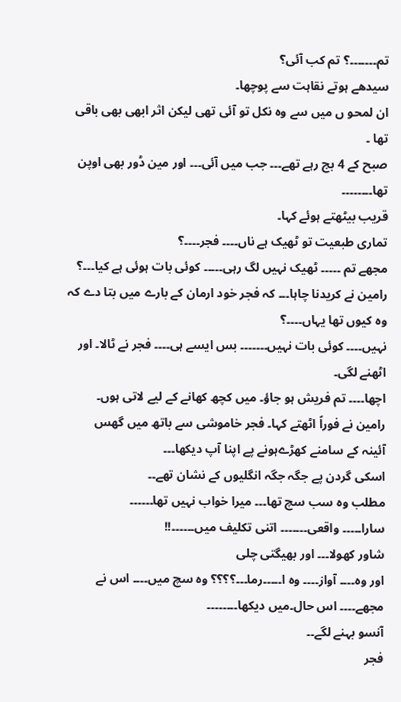تم۔۔۔۔۔۔۔؟ تم کب آئی؟
سیدھے ہوتے نقاہت سے پوچھا۔
ان لمحو ں میں سے وہ نکل تو آئی تھی لیکن اثر ابھی بھی باقی تھا ۔
صبح کے 4 بج رہے تھے۔۔۔ جب میں آئی۔۔۔ اور مین ڈور بھی اوپن تھا۔۔۔۔۔۔۔۔
قریب بیٹھتے ہوئے کہا۔
تماری طبعیت تو ٹھیک ہے ناں۔۔۔۔ فجر۔۔۔۔؟
مجھے تم ۔۔۔۔۔ ٹھیک نہیں لگ رہی۔۔۔۔۔ کوئی بات ہوئی ہے کیا۔۔۔؟
رامین نے کریدنا چاہا۔۔۔ کہ فجر خود ارمان کے بارے میں بتا دے کہ وہ کیوں تھا یہاں۔۔۔۔؟
نہیں۔۔۔۔ کوئی بات نہیں۔۔۔۔۔۔۔ بس ایسے ہی۔۔۔۔ فجر نے ٹالا۔ اور اٹھنے لگی۔
اچھا۔۔۔۔ تم فریش ہو جاؤ۔ میں کچھ کھانے کے لیے لاتی ہوں۔
رامین نے فوراً اٹھتے کہا۔ فجر خاموشی سے باتھ میں گھس
آئینہ کے سامنے کھڑےہونے پے اپنا آپ دیکھا۔۔۔
اسکی گردن پے جگہ جگہ انگلیوں کے نشان تھے۔۔
مطلب وہ سب سچ تھا۔۔۔ میرا خواب نہیں تھا۔۔۔۔۔۔
سارا۔۔۔۔۔ واقعی۔۔۔۔۔۔۔ اتنی تکلیف میں۔۔۔۔۔۔!!
شاور کھولا۔۔۔ اور بھیگتی چلی
اور وہ۔۔۔۔ آواز۔۔۔۔ وہ ا۔۔۔۔۔رما۔۔۔؟؟؟؟ وہ سچ میں۔۔۔۔ اس نے مجھے۔۔۔۔ اس حال۔میں دیکھا۔۔۔۔۔۔۔۔
آنسو بہنے لگے۔۔
فجر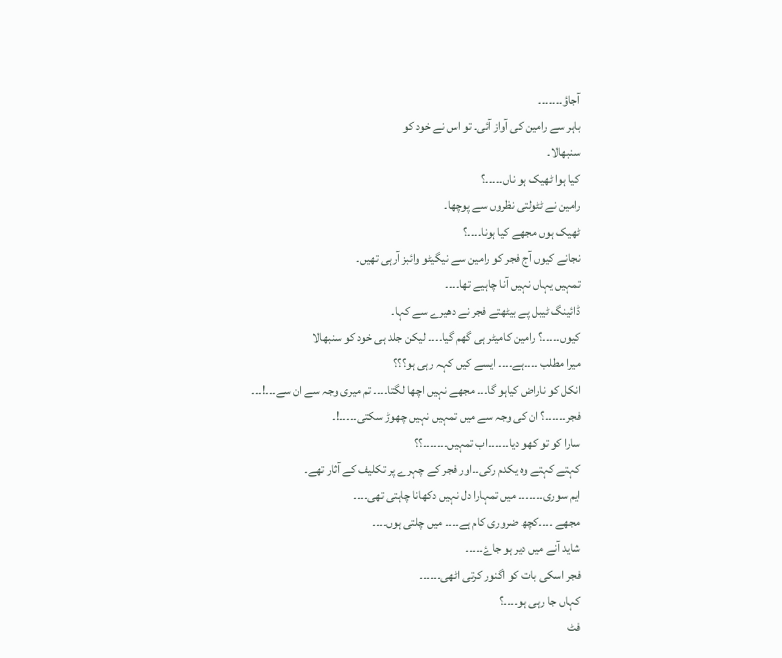آجاؤ۔۔۔۔۔۔۔
باہر سے رامین کی آواز آئی۔ تو اس نے خود کو
سنبھالا۔
کیا ہوا ٹھیک ہو ناں۔۔۔۔۔؟
رامین نے ٹٹولتی نظروں سے پوچھا۔
ٹھیک ہوں مجھے کیا ہونا۔۔۔۔؟
نجانے کیوں آج فجر کو رامین سے نیگیٹو وائبز آرہی تھیں۔
تمہیں یہاں نہیں آنا چاہیے تھا۔۔۔۔
ڈائینگ ٹیبل پے بیٹھتے فجر نے دھیرے سے کہا۔
کیوں۔۔۔۔۔؟ رامین کامیٹر ہی گھم گیا۔۔۔۔ لیکن جلد ہی خود کو سنبھالا
میرا مطلب ۔۔۔۔ہے۔۔۔۔ ایسے کیں کہہ رہی ہو؟؟؟
انکل کو ناراض کیاہو گا۔۔۔ مجھے نہیں اچھا لگتا۔۔۔۔ تم میری وجہ سے ان سے۔۔۔!۔۔۔
فجر۔۔۔۔۔۔؟ ان کی وجہ سے میں تمہیں نہیں چھوڑ سکتی۔۔۔۔۔!۔
سارا کو تو کھو دیا۔۔۔۔۔۔اب تمہیں۔۔۔۔۔۔۔؟؟
کہتے کہتے وہ یکدم رکی۔۔اور فجر کے چہرے پر تکلیف کے آثار تھے۔
ایم سوری۔۔۔۔۔۔۔ میں تمہارا دل نہیں دکھانا چاہتی تھی۔۔۔۔
مجھے ۔۔۔۔کچھ ضروری کام ہے۔۔۔۔ میں چلتی ہوں۔۔۔۔
شاید آنے میں دیر ہو جاۓ۔۔۔۔۔
فجر اسکی بات کو اگنور کرتی اٹھی۔۔۔۔۔۔
کہاں جا رہی ہو۔۔۔۔؟
فٹ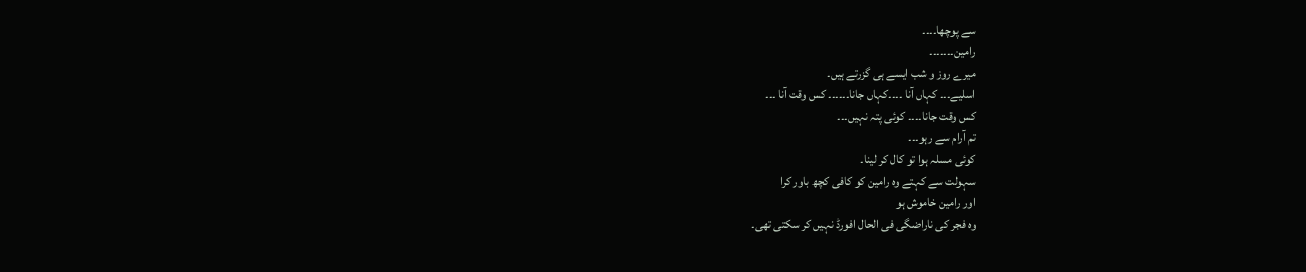سے پوچھا۔۔۔۔
رامین۔۔۔۔۔۔۔
میرے روز و شب ایسے ہی گزرتے ہیں۔
اسلیے۔۔۔ کہاں آنا ۔۔۔۔کہاں جانا۔۔۔۔۔۔ کس وقت آنا ۔۔۔
کس وقت جانا۔۔۔۔ کوئی پتہ نہیں۔۔۔
تم آرام سے رہو۔۔۔
کوئی مسلہ ہوا تو کال کر لینا۔
سہولت سے کہتے وہ رامین کو کافی کچھ باور کرا
اور رامین خاموش ہو
وہ فجر کی ناراضگی فی الحال افورڈ نہیں کر سکتی تھی۔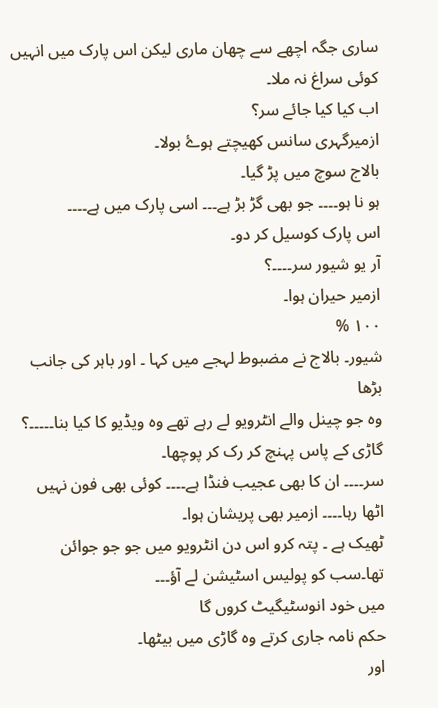ساری جگہ اچھے سے چھان ماری لیکن اس پارک میں انہیں کوئی سراغ نہ ملا۔
اب کیا کیا جائے سر؟
ازمیرگہری سانس کھیچتے ہوۓ بولا۔
بالاج سوچ میں پڑ گیا۔
ہو نا ہو۔۔۔۔ جو بھی گڑ بڑ ہے۔۔۔ اسی پارک میں ہے۔۔۔۔
اس پارک کوسیل کر دو۔
آر یو شیور سر۔۔۔۔؟
ازمیر حیران ہوا۔
١٠٠ %
شیور۔ بالاج نے مضبوط لہجے میں کہا ۔ اور باہر کی جانب بڑھا
وہ جو چینل والے انٹرویو لے رہے تھے وہ ویڈیو کا کیا بنا۔۔۔۔۔؟
گاڑی کے پاس پہنچ کر رک کر پوچھا۔
سر۔۔۔۔ ان کا بھی عجیب فنڈا ہے۔۔۔۔ کوئی بھی فون نہیں اٹھا رہا۔۔۔۔ ازمیر بھی پریشان ہوا۔
ٹھیک ہے ۔ پتہ کرو اس دن انٹرویو میں جو جو جوائن تھا۔سب کو پولیس اسٹیشن لے آؤ۔۔۔
میں خود انوسٹیگیٹ کروں گا
حکم نامہ جاری کرتے وہ گاڑی میں بیٹھا۔
اور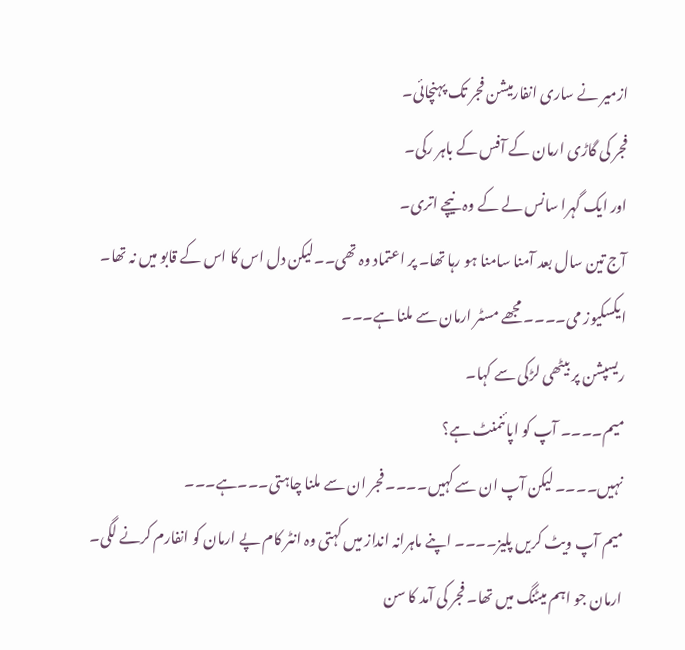ازمیر نے ساری انفارمیشن فجر تک پہنچائی۔
فجر کی گاڑی ارمان کے آفس کے باہر رکی۔
اور ایک گہرا سانس لے کے وہ نیچے اتری۔
آج تین سال بعد آمنا سامنا ہو رہا تھا۔ پر اعتماد وہ تھی۔۔لیکن دل اس کا اس کے قابو میں نہ تھا۔
ایکسکیوز می۔۔۔۔ مجھے مسٹر ارمان سے ملنا ہے۔۔۔
ریسپشن پر بیٹھی لڑکی سے کہا۔
میم۔۔۔۔ آپ کو اپائنمنٹ ہے؟
نہیں۔۔۔۔ لیکن آپ ان سے کہیں۔۔۔۔ فجر ان سے ملنا چاہتی۔۔۔ہے۔۔۔
میم آپ ویٹ کریں پلیز۔۔۔۔ اپنے ماہرانہ انداز میں کہتی وہ انٹر کام پے ارمان کو انفارم کرنے لگی۔
ارمان جو اہم میٹنگ میں تھا۔ فجر کی آمد کا سن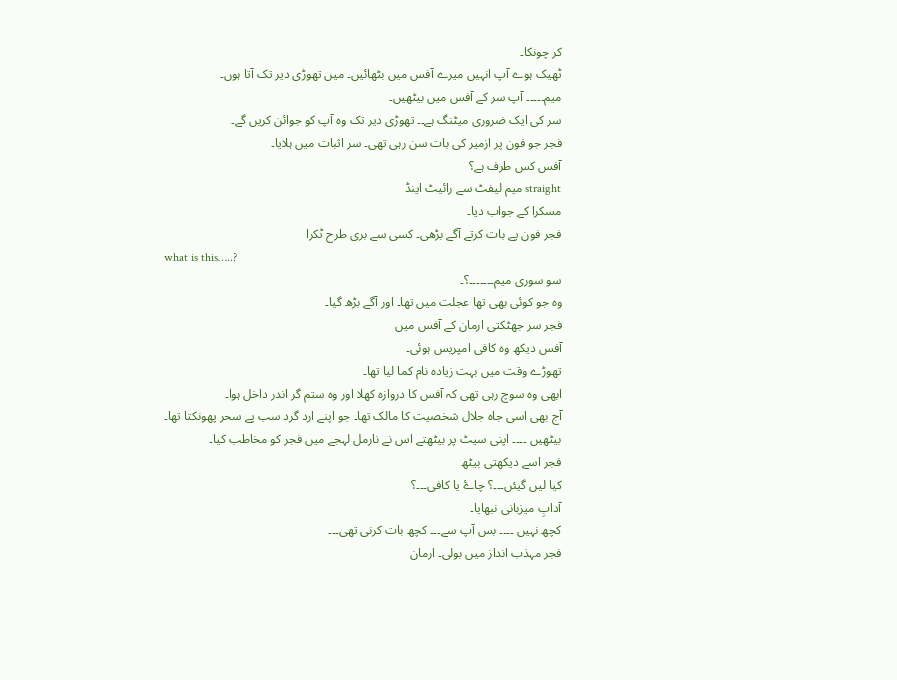کر چونکا۔
ٹھیک ہوے آپ انہیں میرے آفس میں بٹھائیں۔ میں تھوڑی دیر تک آتا ہوں۔
میم۔۔۔۔۔ آپ سر کے آفس میں بیٹھیں۔
سر کی ایک ضروری میٹنگ ہے۔۔ تھوڑی دیر تک وہ آپ کو جوائن کریں گے۔
فجر جو فون پر ازمیر کی بات سن رہی تھی۔ سر اثبات میں ہلایا۔
آفس کس طرف ہے؟
straight میم لیفٹ سے رائیٹ اینڈ
مسکرا کے جواب دیا۔
فجر فون پے بات کرتے آگے بڑھی۔ کسی سے بری طرح ٹکرا
what is this…..?
سو سوری میم۔۔۔۔۔۔۔؟۔
وہ جو کوئی بھی تھا عجلت میں تھا۔ اور آگے بڑھ گیا۔
فجر سر جھٹکتی ارمان کے آفس میں
آفس دیکھ وہ کافی امپریس ہوئی۔
تھوڑے وقت میں بہت زیادہ نام کما لیا تھا۔
ابھی وہ سوچ رہی تھی کہ آفس کا دروازہ کھلا اور وہ ستم گر اندر داخل ہوا۔
آج بھی اسی جاہ جلال شخصیت کا مالک تھا۔ جو اپنے ارد گرد سب پے سحر پھونکتا تھا۔
بیٹھیں ۔۔۔۔ اپنی سیٹ پر بیٹھتے اس نے نارمل لہجے میں فجر کو مخاطب کیا۔
فجر اسے دیکھتی بیٹھ
کیا لیں گیئں۔۔۔؟ چاۓ یا کافی۔۔۔؟
آدابِ میزبانی نبھایا۔
کچھ نہیں ۔۔۔۔ بس آپ سے۔۔۔ کچھ بات کرنی تھی۔۔۔
فجر مہذب انداز میں بولی۔ ارمان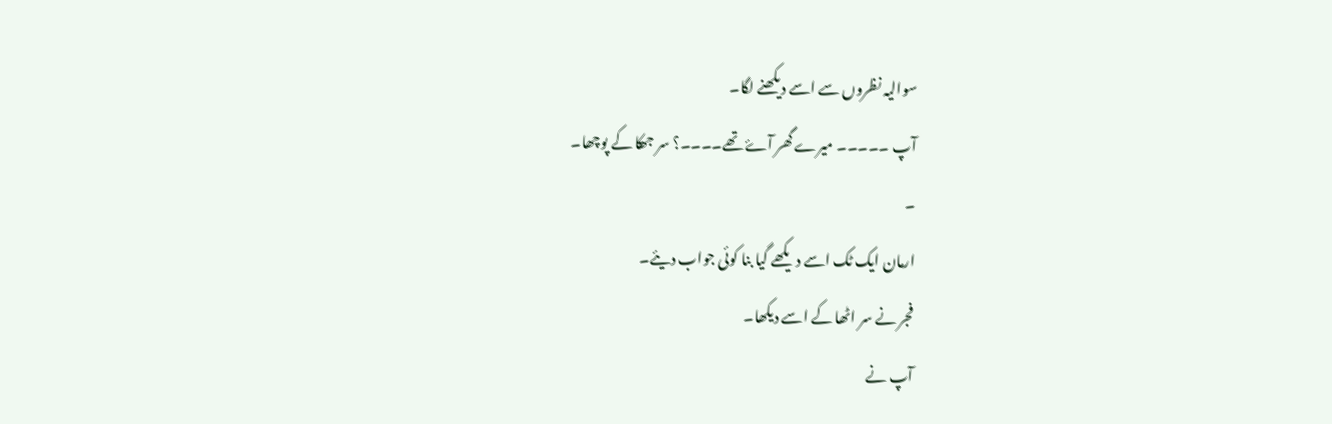سوالیہ نظروں سے اسے دیکھنے لگا۔
آپ ۔۔۔۔۔ میرے گھر آۓ تھے۔۔۔۔؟ سر جھکا کے پوچھا۔
۔
ارمان ایک ٹک اسے دیکھے گیا بنا کوئی جواب دیئے۔
فجر نے سر اٹھا کے اسے دیکھا۔
آپ نے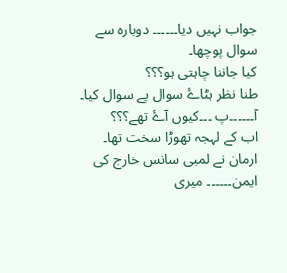جواب نہیں دیا۔۔۔۔۔۔ دوبارہ سے سوال پوچھا۔
کیا جاننا چاہتی ہو؟؟؟
طنا نظر ہٹاۓ سوال پے سوال کیا۔
آ۔۔۔۔۔۔پ ۔۔۔کیوں آۓ تھے؟؟؟
اب کے لہجہ تھوڑا سخت تھا۔
ارمان نے لمبی سانس خارج کی
ایمن۔۔۔۔۔۔ میری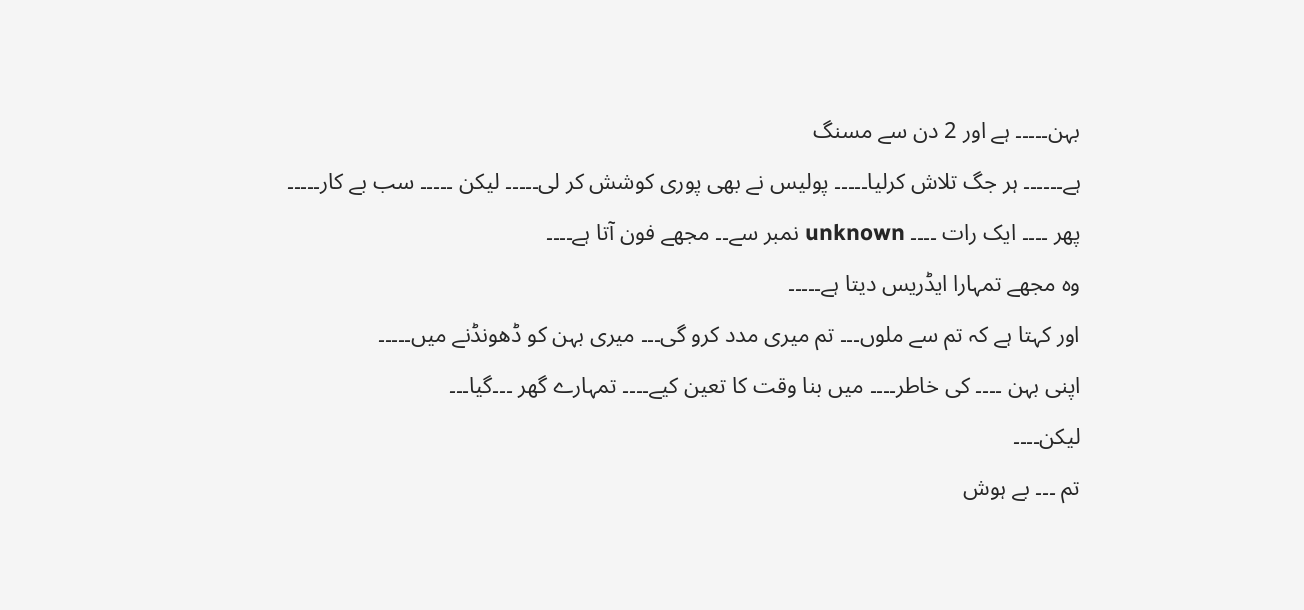بہن۔۔۔۔۔ ہے اور 2 دن سے مسنگ
ہے۔۔۔۔۔۔ ہر جگ تلاش کرلیا۔۔۔۔۔ پولیس نے بھی پوری کوشش کر لی۔۔۔۔۔ لیکن ۔۔۔۔۔ سب بے کار۔۔۔۔۔
پھر ۔۔۔۔ ایک رات ۔۔۔۔ unknown نمبر سے۔۔ مجھے فون آتا ہے۔۔۔۔
وہ مجھے تمہارا ایڈریس دیتا ہے۔۔۔۔۔
اور کہتا ہے کہ تم سے ملوں۔۔۔ تم میری مدد کرو گی۔۔۔ میری بہن کو ڈھونڈنے میں۔۔۔۔۔
اپنی بہن ۔۔۔۔ کی خاطر۔۔۔۔ میں بنا وقت کا تعین کیے۔۔۔۔ تمہارے گھر ۔۔۔گیا۔۔۔
لیکن۔۔۔۔
تم ۔۔۔ بے ہوش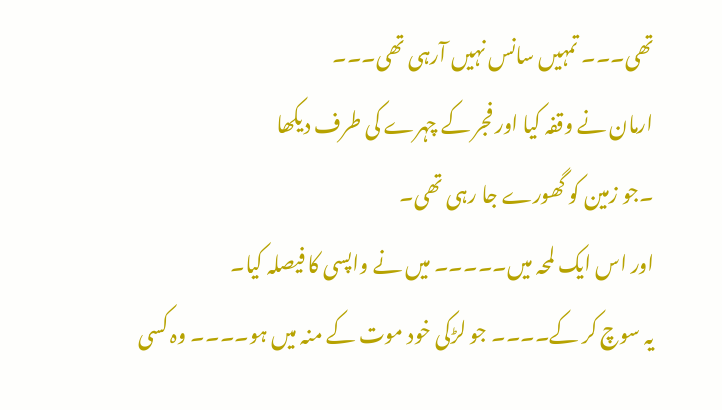تھی۔۔۔ تمہیں سانس نہیں آرہی تھی۔۔۔
ارمان نے وقفہ کیا اور فجر کے چہرے کی طرف دیکھا
۔جو زمین کو گھورے جا رہی تھی۔
اور اس ایک لمحہ میں۔۔۔۔۔ میں نے واپسی کا فیصلہ کیا۔
یہ سوچ کر کے۔۔۔۔ جو لڑکی خود موت کے منہ میں ہو۔۔۔۔ وہ کسی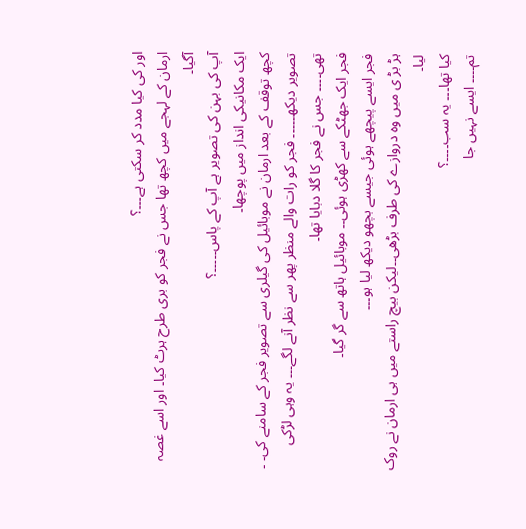اور کی کیا مدد کر سکتی ہے۔۔۔؟
ارمان کے لہجے میں کچھ تھا جس نے فجر کو بری طرح ہرٹ کیا۔ اور اسے غصہ آگیا۔
آپ کی بہن کی تصویر ہے آپ کے پاس۔۔۔۔۔؟
ایک مکانیکی انداز میں پوچھا۔
کچھ توقف کے بعد ارمان نے موبائیل کی گیلری سے تصویر فجر کے سامنے کی۔ ۔
تصویر دیکھ۔۔۔۔۔ فجر کو رات والے منظر پھر سے نظر آنے لگے۔۔۔ یہ وہی لڑکی تھی۔۔۔۔ جس نے فجر کا گلا دبایا تھا۔
فجر ایک جھٹکے سے کھڑی ہوئی۔۔ موبائیل ہاتھ سے گر گیا۔
فجر ایسے پیچھے ہوئی جیسے بچھو دیکھ لیا ہو۔۔۔
ہڑ بڑ ی میں وہ دروازے کی طرف بڑھی۔۔لیکن بیچ راستے میں ہی ارمان نے روک لیا۔
کیا تھا۔۔۔ یہ سب۔۔۔۔؟
تم۔۔۔۔ ایسے نہیں جا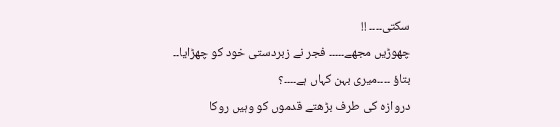سکتی۔۔۔۔ !!
چھوڑیں مجھے۔۔۔۔۔ فجر نے زبردستی خود کو چھڑایا۔۔
بتاؤ ۔۔۔۔میری بہن کہاں ہے۔۔۔۔؟
دروازہ کی طرف بڑھتے قدموں کو وہیں روکا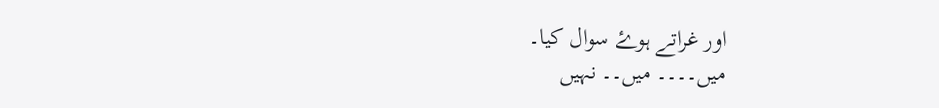اور غراتے ہوۓ سوال کیا۔
میں۔۔۔۔ میں۔۔ نہیں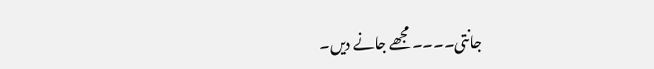جانتی۔۔۔۔ مجھے جانے دیں۔